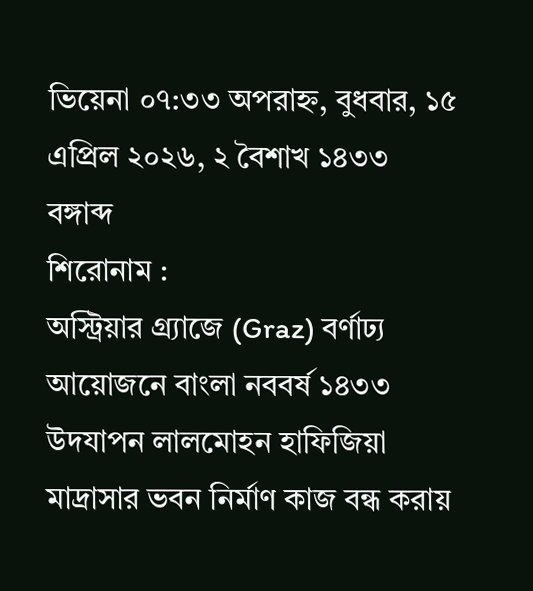ভিয়েনা ০৭:৩৩ অপরাহ্ন, বুধবার, ১৫ এপ্রিল ২০২৬, ২ বৈশাখ ১৪৩৩ বঙ্গাব্দ
শিরোনাম :
অস্ট্রিয়ার গ্র‍্যাজে (Graz) বর্ণাঢ্য আয়োজনে বাংলা নববর্ষ ১৪৩৩ উদযাপন লালমোহন হাফিজিয়া মাদ্রাসার ভবন নির্মাণ কাজ বন্ধ করায়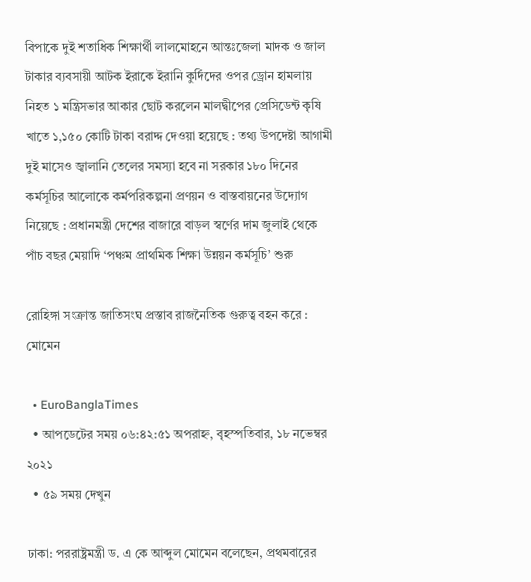বিপাকে দুই শতাধিক শিক্ষার্থী লালমোহনে আন্তঃজেলা মাদক ও জাল টাকার ব্যবসায়ী আটক ইরাকে ইরানি কুর্দিদের ওপর ড্রোন হামলায় নিহত ১ মন্ত্রিসভার আকার ছোট করলেন মালদ্বীপের প্রেসিডেন্ট কৃষি খাতে ১,১৫০ কোটি টাকা বরাদ্দ দেওয়া হয়েছে : তথ্য উপদেষ্টা আগামী দুই মাসেও জ্বালানি তেলের সমস্যা হবে না সরকার ১৮০ দিনের কর্মসূচির আলোকে কর্মপরিকল্পনা প্রণয়ন ও বাস্তবায়নের উদ্যোগ নিয়েছে : প্রধানমন্ত্রী দেশের বাজারে বাড়ল স্বর্ণের দাম জুলাই থেকে পাঁচ বছর মেয়াদি ‘পঞ্চম প্রাথমিক শিক্ষা উন্নয়ন কর্মসূচি’ শুরু

রোহিঙ্গা সংক্রান্ত জাতিসংঘ প্রস্তাব রাজনৈতিক গুরুত্ব বহন করে : মোমেন

  • EuroBanglaTimes
  • আপডেটের সময় ০৬:৪২:৫১ অপরাহ্ন, বৃহস্পতিবার, ১৮ নভেম্বর ২০২১
  • ৫৯ সময় দেখুন

ঢাকা: পররাষ্ট্রমন্ত্রী ড. এ কে আব্দুল মোমেন বলেছেন, প্রথমবারের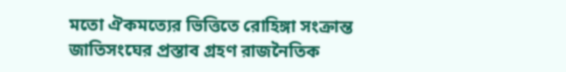মতো ঐকমত্যের ভিত্তিতে রোহিঙ্গা সংক্রান্ত জাতিসংঘের প্রস্তাব গ্রহণ রাজনৈতিক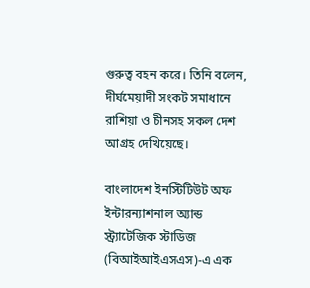গুরুত্ব বহন করে। তিনি বলেন, দীর্ঘমেয়াদী সংকট সমাধানে রাশিয়া ও চীনসহ সকল দেশ আগ্রহ দেখিয়েছে।

বাংলাদেশ ইনস্টিটিউট অফ ইন্টারন্যাশনাল অ্যান্ড স্ট্র্যাটেজিক স্টাডিজ (বিআইআইএসএস)-এ এক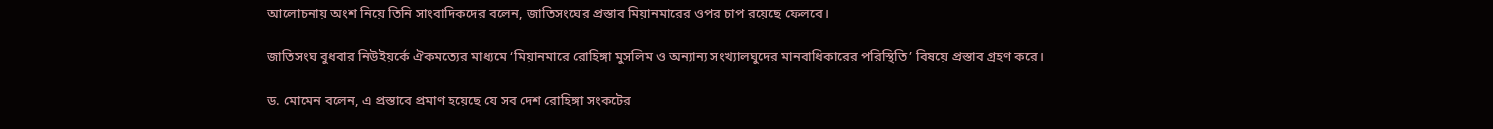আলোচনায় অংশ নিয়ে তিনি সাংবাদিকদের বলেন, জাতিসংঘের প্রস্তাব মিয়ানমারের ওপর চাপ রয়েছে ফেলবে।

জাতিসংঘ বুধবার নিউইয়র্কে ঐকমত্যের মাধ্যমে ‘মিয়ানমারে রোহিঙ্গা মুসলিম ও অন্যান্য সংখ্যালঘুদের মানবাধিকারের পরিস্থিতি’ বিষয়ে প্রস্তাব গ্রহণ করে।

ড. মোমেন বলেন, এ প্রস্তাবে প্রমাণ হয়েছে যে সব দেশ রোহিঙ্গা সংকটের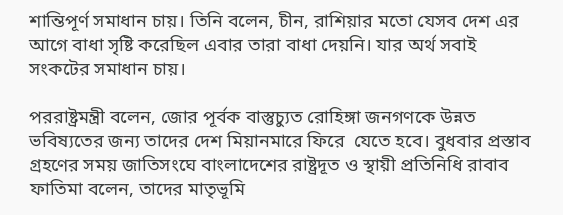শান্তিপূর্ণ সমাধান চায়। তিনি বলেন, চীন, রাশিয়ার মতো যেসব দেশ এর আগে বাধা সৃষ্টি করেছিল এবার তারা বাধা দেয়নি। যার অর্থ সবাই সংকটের সমাধান চায়।

পররাষ্ট্রমন্ত্রী বলেন, জোর পূর্বক বাস্তুচ্যুত রোহিঙ্গা জনগণকে উন্নত ভবিষ্যতের জন্য তাদের দেশ মিয়ানমারে ফিরে  যেতে হবে। বুধবার প্রস্তাব গ্রহণের সময় জাতিসংঘে বাংলাদেশের রাষ্ট্রদূত ও স্থায়ী প্রতিনিধি রাবাব ফাতিমা বলেন, তাদের মাতৃভূমি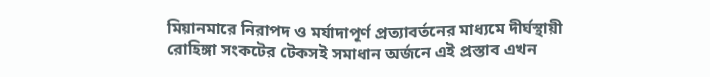মিয়ানমারে নিরাপদ ও মর্যাদাপূর্ণ প্রত্যাবর্তনের মাধ্যমে দীর্ঘস্থায়ী রোহিঙ্গা সংকটের টেকসই সমাধান অর্জনে এই প্রস্তাব এখন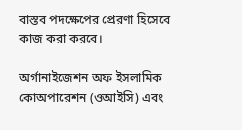বাস্তব পদক্ষেপের প্রেরণা হিসেবে কাজ করা করবে।

অর্গানাইজেশন অফ ইসলামিক কোঅপারেশন (ওআইসি) এবং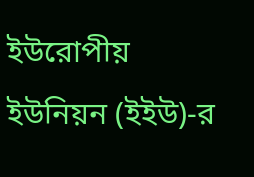ইউরোপীয় ইউনিয়ন (ইইউ)-র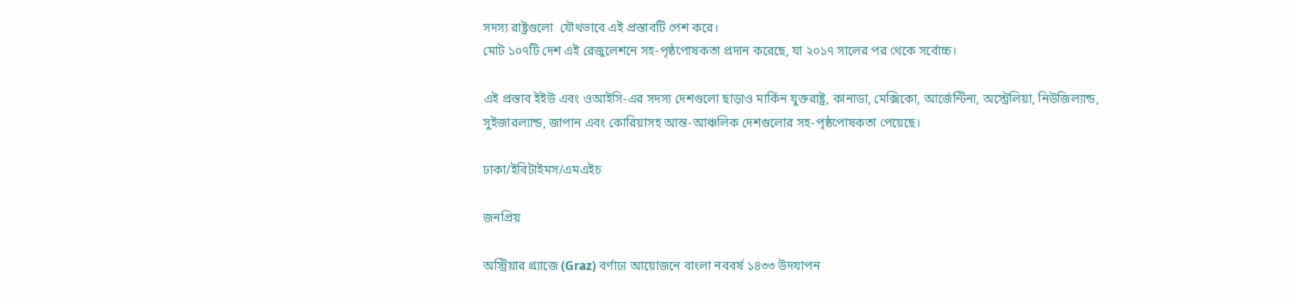সদস্য রাষ্ট্রগুলো  যৌথভাবে এই প্রস্তাবটি পেশ করে।
মোট ১০৭টি দেশ এই রেজুলেশনে সহ-পৃষ্ঠপোষকতা প্রদান করেছে, যা ২০১৭ সালের পর থেকে সর্বোচ্চ।

এই প্রস্তাব ইইউ এবং ওআইসি-এর সদস্য দেশগুলো ছাড়াও মার্কিন যুক্তরাষ্ট্র, কানাডা, মেক্সিকো, আর্জেন্টিনা, অস্ট্রেলিয়া, নিউজিল্যান্ড, সুইজারল্যান্ড, জাপান এবং কোরিয়াসহ আন্ত-আঞ্চলিক দেশগুলোর সহ-পৃষ্ঠপোষকতা পেয়েছে।

ঢাকা/ইবিটাইমস/এমএইচ

জনপ্রিয়

অস্ট্রিয়ার গ্র‍্যাজে (Graz) বর্ণাঢ্য আয়োজনে বাংলা নববর্ষ ১৪৩৩ উদযাপন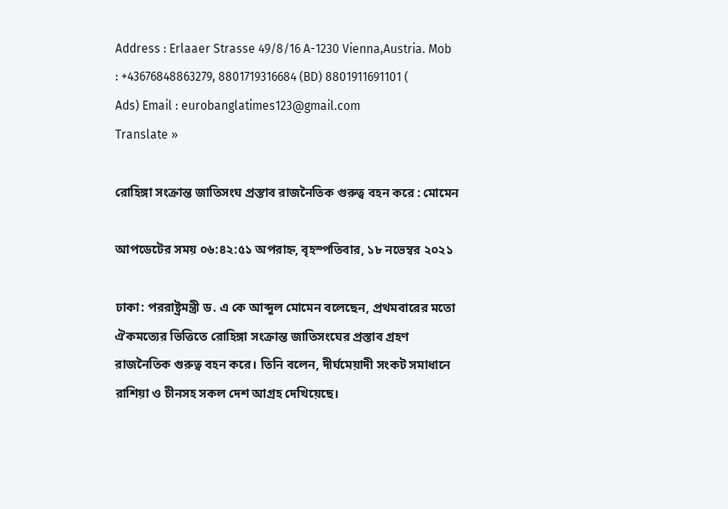Address : Erlaaer Strasse 49/8/16 A-1230 Vienna,Austria. Mob : +43676848863279, 8801719316684 (BD) 8801911691101 ( Ads) Email : eurobanglatimes123@gmail.com
Translate »

রোহিঙ্গা সংক্রান্ত জাতিসংঘ প্রস্তাব রাজনৈতিক গুরুত্ব বহন করে : মোমেন

আপডেটের সময় ০৬:৪২:৫১ অপরাহ্ন, বৃহস্পতিবার, ১৮ নভেম্বর ২০২১

ঢাকা: পররাষ্ট্রমন্ত্রী ড. এ কে আব্দুল মোমেন বলেছেন, প্রথমবারের মতো ঐকমত্যের ভিত্তিতে রোহিঙ্গা সংক্রান্ত জাতিসংঘের প্রস্তাব গ্রহণ রাজনৈতিক গুরুত্ব বহন করে। তিনি বলেন, দীর্ঘমেয়াদী সংকট সমাধানে রাশিয়া ও চীনসহ সকল দেশ আগ্রহ দেখিয়েছে।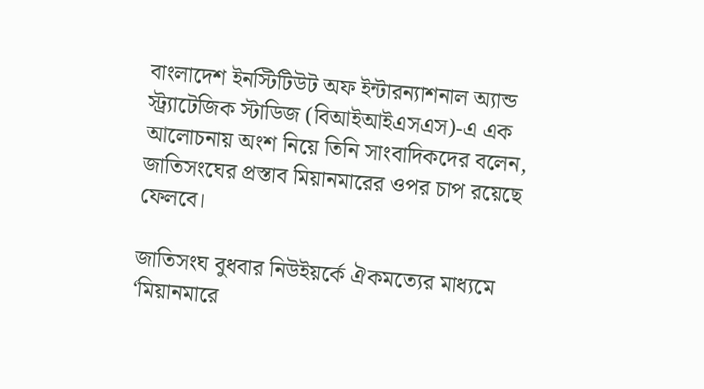বাংলাদেশ ইনস্টিটিউট অফ ইন্টারন্যাশনাল অ্যান্ড স্ট্র্যাটেজিক স্টাডিজ (বিআইআইএসএস)-এ এক আলোচনায় অংশ নিয়ে তিনি সাংবাদিকদের বলেন, জাতিসংঘের প্রস্তাব মিয়ানমারের ওপর চাপ রয়েছে ফেলবে।

জাতিসংঘ বুধবার নিউইয়র্কে ঐকমত্যের মাধ্যমে ‘মিয়ানমারে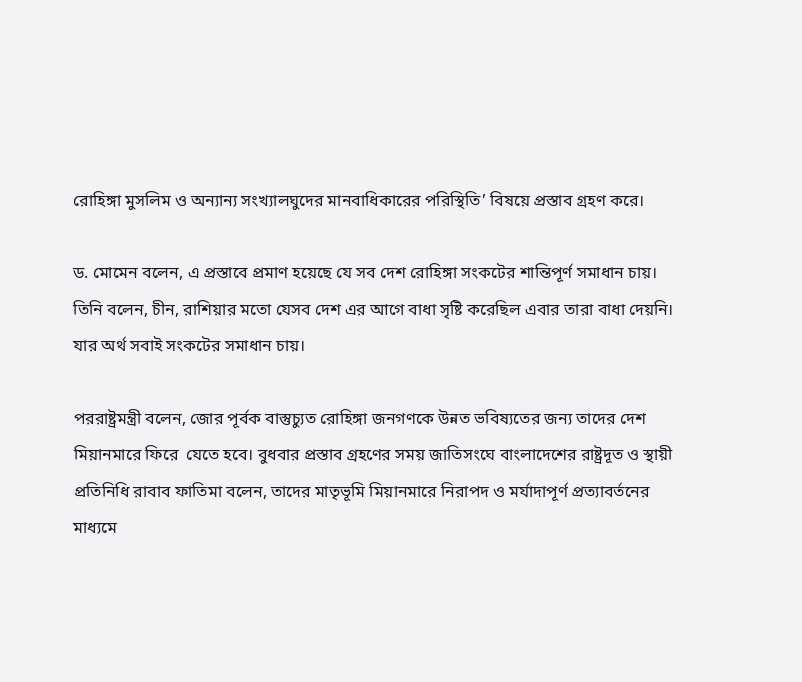রোহিঙ্গা মুসলিম ও অন্যান্য সংখ্যালঘুদের মানবাধিকারের পরিস্থিতি’ বিষয়ে প্রস্তাব গ্রহণ করে।

ড. মোমেন বলেন, এ প্রস্তাবে প্রমাণ হয়েছে যে সব দেশ রোহিঙ্গা সংকটের শান্তিপূর্ণ সমাধান চায়। তিনি বলেন, চীন, রাশিয়ার মতো যেসব দেশ এর আগে বাধা সৃষ্টি করেছিল এবার তারা বাধা দেয়নি। যার অর্থ সবাই সংকটের সমাধান চায়।

পররাষ্ট্রমন্ত্রী বলেন, জোর পূর্বক বাস্তুচ্যুত রোহিঙ্গা জনগণকে উন্নত ভবিষ্যতের জন্য তাদের দেশ মিয়ানমারে ফিরে  যেতে হবে। বুধবার প্রস্তাব গ্রহণের সময় জাতিসংঘে বাংলাদেশের রাষ্ট্রদূত ও স্থায়ী প্রতিনিধি রাবাব ফাতিমা বলেন, তাদের মাতৃভূমি মিয়ানমারে নিরাপদ ও মর্যাদাপূর্ণ প্রত্যাবর্তনের মাধ্যমে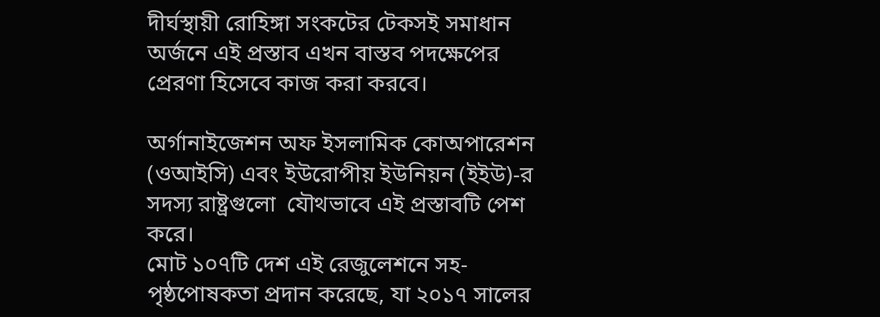দীর্ঘস্থায়ী রোহিঙ্গা সংকটের টেকসই সমাধান অর্জনে এই প্রস্তাব এখন বাস্তব পদক্ষেপের প্রেরণা হিসেবে কাজ করা করবে।

অর্গানাইজেশন অফ ইসলামিক কোঅপারেশন (ওআইসি) এবং ইউরোপীয় ইউনিয়ন (ইইউ)-র সদস্য রাষ্ট্রগুলো  যৌথভাবে এই প্রস্তাবটি পেশ করে।
মোট ১০৭টি দেশ এই রেজুলেশনে সহ-পৃষ্ঠপোষকতা প্রদান করেছে, যা ২০১৭ সালের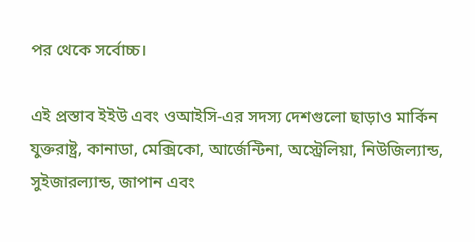পর থেকে সর্বোচ্চ।

এই প্রস্তাব ইইউ এবং ওআইসি-এর সদস্য দেশগুলো ছাড়াও মার্কিন যুক্তরাষ্ট্র, কানাডা, মেক্সিকো, আর্জেন্টিনা, অস্ট্রেলিয়া, নিউজিল্যান্ড, সুইজারল্যান্ড, জাপান এবং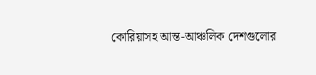কোরিয়াসহ আন্ত-আঞ্চলিক দেশগুলোর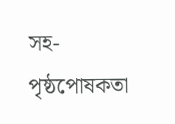সহ-পৃষ্ঠপোষকতা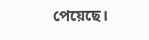পেয়েছে।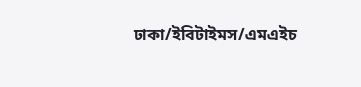ঢাকা/ইবিটাইমস/এমএইচ